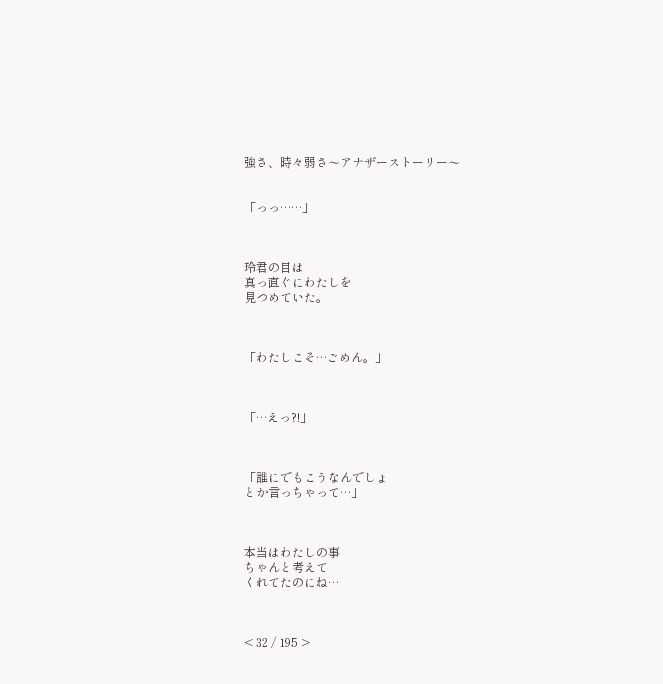強さ、時々弱さ〜アナザーストーリー〜


「っっ……」



玲君の目は
真っ直ぐにわたしを
見つめていた。



「わたしこそ…ごめん。」



「…えっ?!」



「誰にでもこうなんでしょ
とか言っちゃって…」



本当はわたしの事
ちゃんと考えて
くれてたのにね…



< 32 / 195 >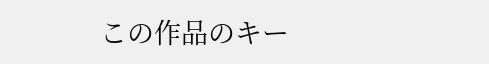この作品のキー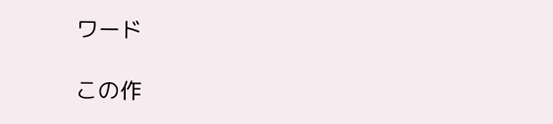ワード

この作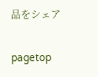品をシェア

pagetop